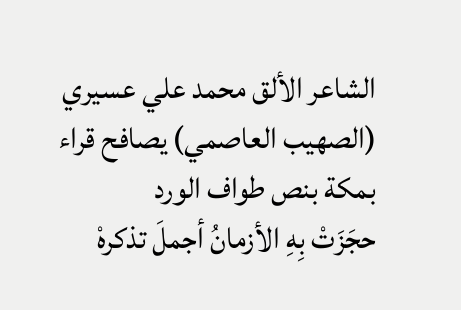الشاعر الألق محمد علي عسيري (الصهيب العاصمي) يصافح قراء بمكة بنص طواف الورد
حجَزَتْ بِهِ الأزمانُ أجملَ تذكرهْ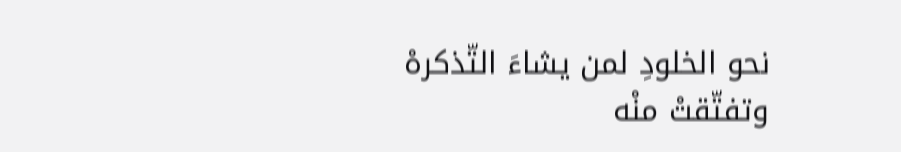نحو الخلودِ لمن يشاءَ التّذكرهْ
وتفتّقتْ منْه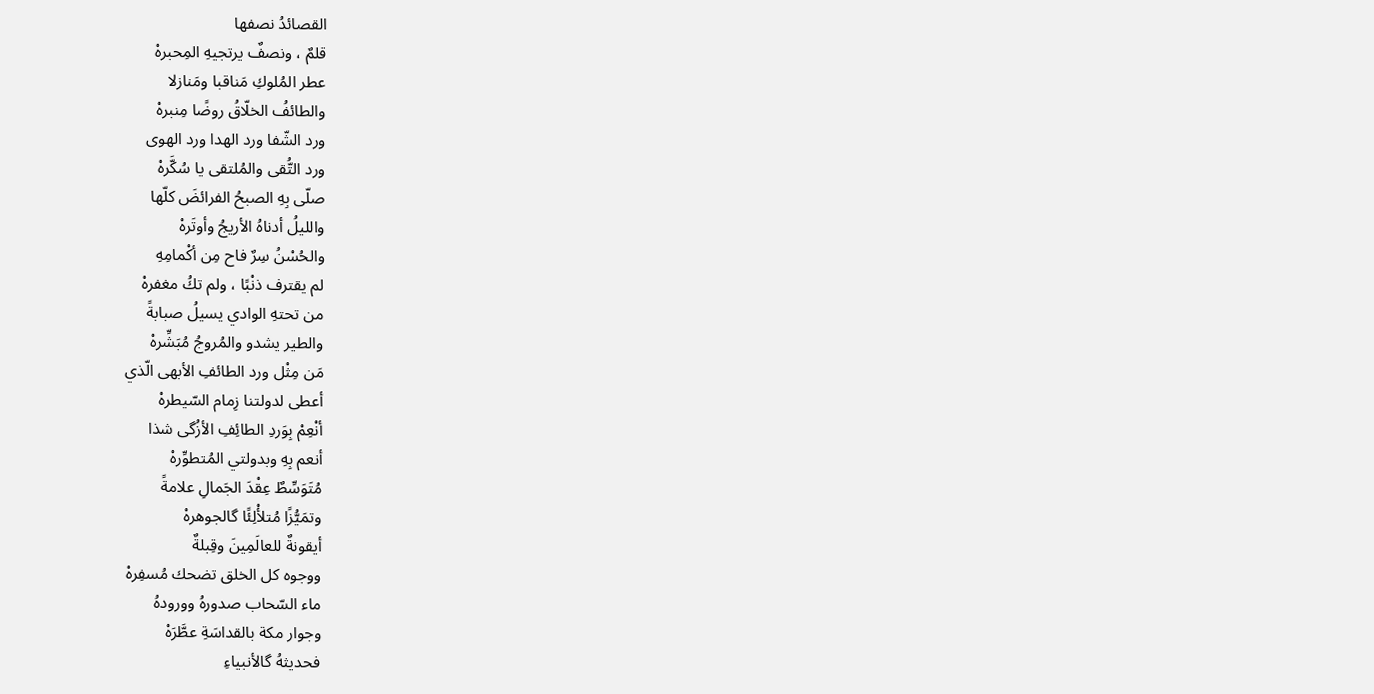القصائدُ نصفها
قلمٌ ، ونصفٌ يرتجيهِ المِحبرهْ
عطر المُلوكِ مَناقبا ومَنازلا
والطائفُ الخلّاقُ روضًا مِنبرهْ
ورد الشّفا ورد الهدا ورد الهوى
ورد التُّقى والمُلتقى يا سُكَّرهْ
صلّى بِهِ الصبحُ الفرائضَ كلّها
والليلُ أدناهُ الأريجُ وأوتَرهْ
والحُسْنُ سِرٌ فاح مِن أكْمامِهِ
لم يقترف ذنْبًا ، ولم تكُ مغفرهْ
من تحتهِ الوادي يسيلُ صبابةً
والطير يشدو والمُروجُ مُبَشِّرهْ
مَن مِثْل ورد الطائفِ الأبهى الّذي
أعطى لدولتنا زِمام السّيطرهْ
أنْعِمْ بِوَردِ الطائِفِ الأزُگى شذا
أنعم بِهِ وبدولتي المُتطوِّرهْ
مُتَوَسِّطٌ عِقْدَ الجَمالِ علامةً
وتمَيُّزًا مُتلأْلِئًا گالجوهرهْ
أيقونةٌ للعالَمِينَ وقِبلةٌ
ووجوه كل الخلق تضحك مُسفِرهْ
ماء السّحاب صدورهُ وورودهُ
وجوار مكة بالقداسَةِ عطَّرَهْ
فحديثهُ گالأنبياءِ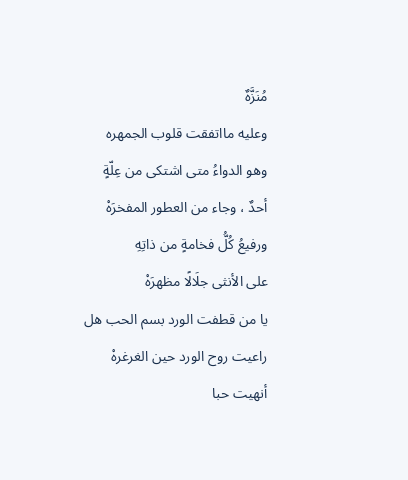مُنَزَّهٌ
وعليه مااتفقت قلوب الجمهره
وهو الدواءُ متى اشتكى من عِلّةٍ
أحدٌ ، وجاء من العطور المفخرَهْ
ورفيعُ كُلُّ فخامةٍ من ذاتِهِ
على الأنثى جلَالًا مظهرَهْ
يا من قطفت الورد بسم الحب هل
راعيت روح الورد حين الغرغرهْ
أنهيت حبا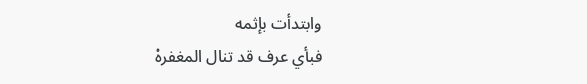وابتدأت بإثمه
فبأي عرف قد تنال المغفرهْ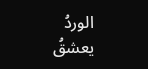الوردُ يعشقُ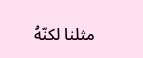مثلنا لكنّهُ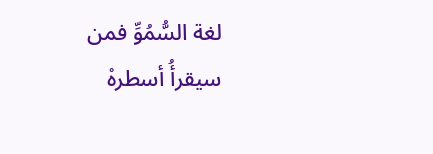لغة السُّمُوِّ فمن سيقرأُ أسطرهْ